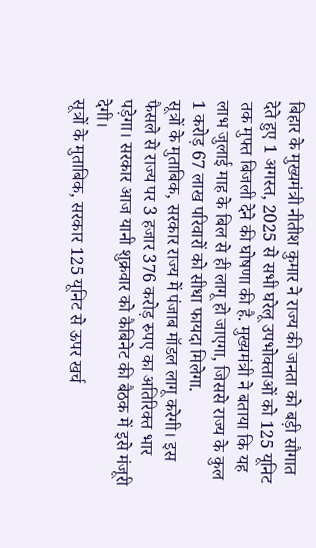बिहार के मुख्यमंत्री नीतीश कुमार ने राज्य की जनता को बड़ी सौगात देते हुए 1 अगस्त, 2025 से सभी घरेलू उपभोक्ताओं को 125 यूनिट तक मुफ्त बिजली देने की घोषणा की है. मुख्यमंत्री ने बताया कि यह लाभ जुलाई माह के बिल से ही लागू हो जाएगा, जिससे राज्य के कुल 1 करोड़ 67 लाख परिवारों को सीधा फायदा मिलेगा.
सूत्रों के मुताबिक, सरकार राज्य में पंजाब मॉडल लागू करेगी। इस फैसले से राज्य पर 3 हजार 376 करोड़ रुपए का अतिरिक्त भार पड़ेगा। सरकार आज यानी शुक्रवार को कैबिनेट की बैठक में इसे मंजूरी देगी।
सूत्रों के मुताबिक, सरकार 125 यूनिट से ऊपर खर्च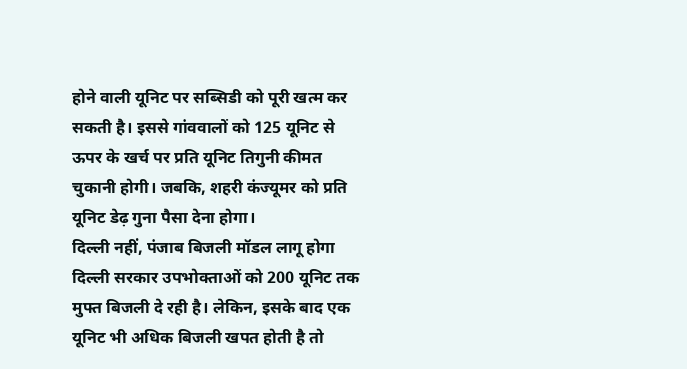होने वाली यूनिट पर सब्सिडी को पूरी खत्म कर सकती है। इससे गांववालों को 125 यूनिट से ऊपर के खर्च पर प्रति यूनिट तिगुनी कीमत चुकानी होगी। जबकि, शहरी कंज्यूमर को प्रति यूनिट डेढ़ गुना पैसा देना होगा।
दिल्ली नहीं, पंजाब बिजली मॉडल लागू होगा
दिल्ली सरकार उपभोक्ताओं को 200 यूनिट तक मुफ्त बिजली दे रही है। लेकिन, इसके बाद एक यूनिट भी अधिक बिजली खपत होती है तो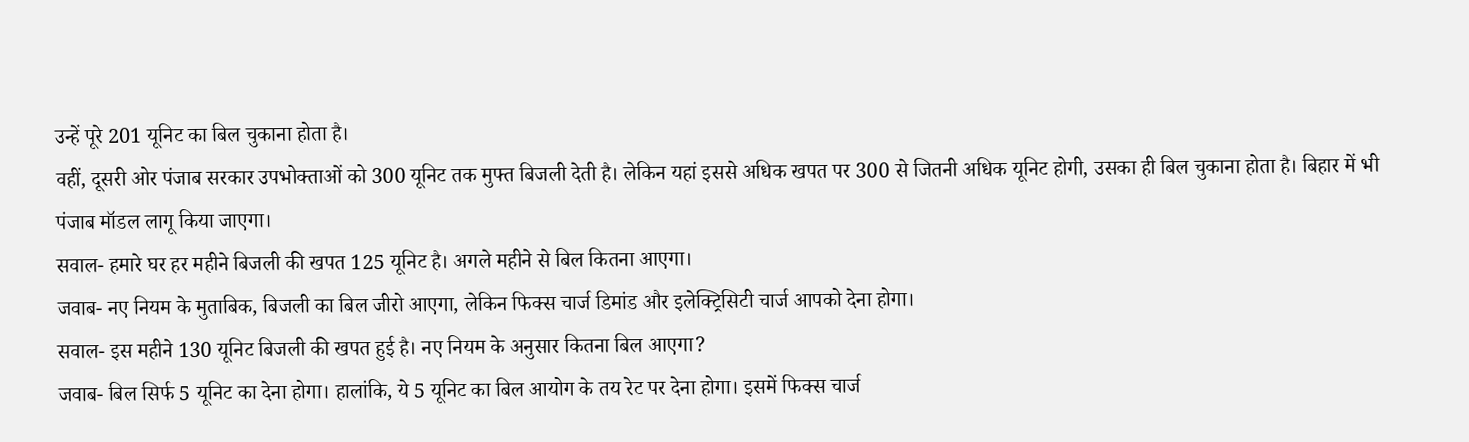उन्हें पूरे 201 यूनिट का बिल चुकाना होता है।
वहीं, दूसरी ओर पंजाब सरकार उपभोक्ताओं को 300 यूनिट तक मुफ्त बिजली देती है। लेकिन यहां इससे अधिक खपत पर 300 से जितनी अधिक यूनिट होगी, उसका ही बिल चुकाना होता है। बिहार में भी पंजाब मॉडल लागू किया जाएगा।
सवाल- हमारे घर हर महीने बिजली की खपत 125 यूनिट है। अगले महीने से बिल कितना आएगा।
जवाब- नए नियम के मुताबिक, बिजली का बिल जीरो आएगा, लेकिन फिक्स चार्ज डिमांड और इलेक्ट्रिसिटी चार्ज आपको देना होगा।
सवाल- इस महीने 130 यूनिट बिजली की खपत हुई है। नए नियम के अनुसार कितना बिल आएगा?
जवाब- बिल सिर्फ 5 यूनिट का देना होगा। हालांकि, ये 5 यूनिट का बिल आयोग के तय रेट पर देना होगा। इसमें फिक्स चार्ज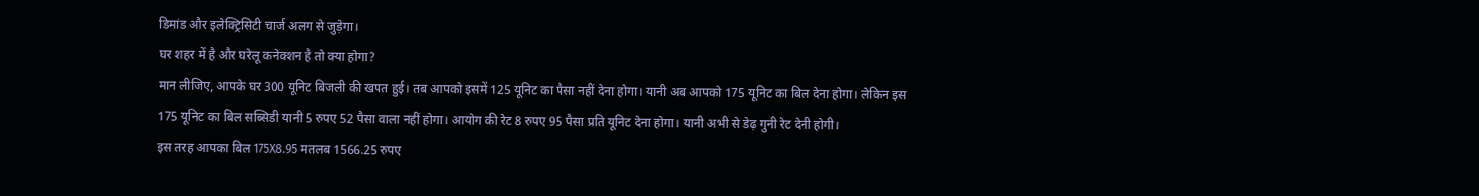डिमांड और इलेक्ट्रिसिटी चार्ज अलग से जुड़ेगा।
घर शहर में है और घरेलू कनेक्शन है तो क्या होगा?
मान लीजिए, आपके घर 300 यूनिट बिजली की खपत हुई। तब आपको इसमें 125 यूनिट का पैसा नहीं देना होगा। यानी अब आपको 175 यूनिट का बिल देना होगा। लेकिन इस 175 यूनिट का बिल सब्सिडी यानी 5 रुपए 52 पैसा वाला नहीं होगा। आयोग की रेट 8 रुपए 95 पैसा प्रति यूनिट देना होगा। यानी अभी से डेढ़ गुनी रेट देनी होगी।
इस तरह आपका बिल 175X8.95 मतलब 1566.25 रुपए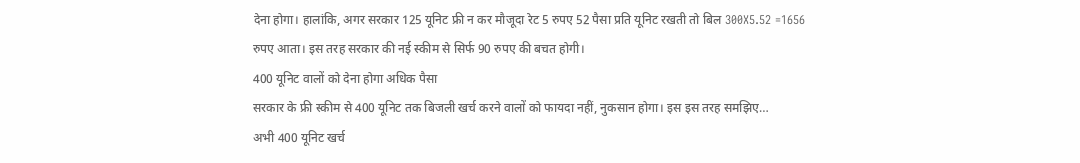देना होगा। हालांकि, अगर सरकार 125 यूनिट फ्री न कर मौजूदा रेट 5 रुपए 52 पैसा प्रति यूनिट रखती तो बिल 300X5.52 =1656 रुपए आता। इस तरह सरकार की नई स्कीम से सिर्फ 90 रुपए की बचत होगी।
400 यूनिट वालों को देना होगा अधिक पैसा
सरकार के फ्री स्कीम से 400 यूनिट तक बिजली खर्च करने वालों को फायदा नहीं, नुकसान होगा। इस इस तरह समझिए…
अभी 400 यूनिट खर्च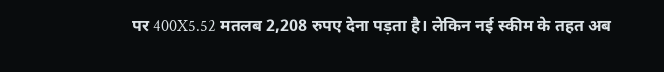पर 400X5.52 मतलब 2,208 रुपए देना पड़ता है। लेकिन नई स्कीम के तहत अब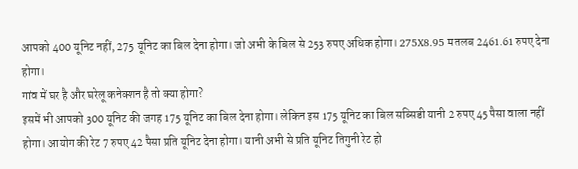आपको 400 यूनिट नहीं, 275 यूनिट का बिल देना होगा। जो अभी के बिल से 253 रुपए अधिक होगा। 275X8.95 मतलब 2461.61 रुपए देना होगा।
गांव में घर है और घरेलू कनेक्शन है तो क्या होगा?
इसमें भी आपको 300 यूनिट की जगह 175 यूनिट का बिल देना होगा। लेकिन इस 175 यूनिट का बिल सब्सिडी यानी 2 रुपए 45 पैसा वाला नहीं होगा। आयोग की रेट 7 रुपए 42 पैसा प्रति यूनिट देना होगा। यानी अभी से प्रति यूनिट तिगुनी रेट हो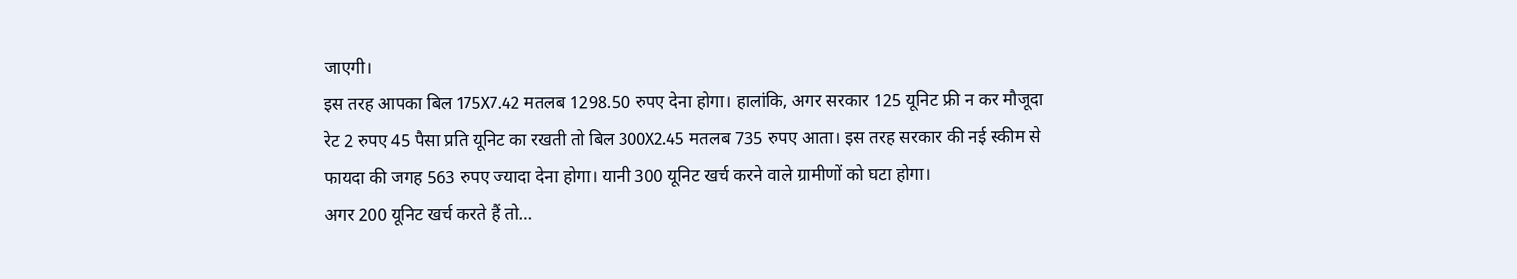जाएगी।
इस तरह आपका बिल 175X7.42 मतलब 1298.50 रुपए देना होगा। हालांकि, अगर सरकार 125 यूनिट फ्री न कर मौजूदा रेट 2 रुपए 45 पैसा प्रति यूनिट का रखती तो बिल 300X2.45 मतलब 735 रुपए आता। इस तरह सरकार की नई स्कीम से फायदा की जगह 563 रुपए ज्यादा देना होगा। यानी 300 यूनिट खर्च करने वाले ग्रामीणों को घटा होगा।
अगर 200 यूनिट खर्च करते हैं तो…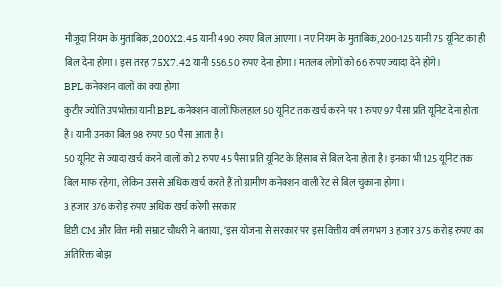मौजूदा नियम के मुताबिक, 200X2.45 यानी 490 रुपए बिल आएगा। नए नियम के मुताबिक, 200-125 यानी 75 यूनिट का ही बिल देना होगा। इस तरह 75X7.42 यानी 556.50 रुपए देना होगा। मतलब लोगों को 66 रुपए ज्यादा देने होंगे।
BPL कनेक्शन वालों का क्या होगा
कुटीर ज्योति उपभोक्ता यानी BPL कनेक्शन वालों फिलहाल 50 यूनिट तक खर्च करने पर 1 रुपए 97 पैसा प्रति यूनिट देना होता है। यानी उनका बिल 98 रुपए 50 पैसा आता है।
50 यूनिट से ज्यादा खर्च करने वालों को 2 रुपए 45 पैसा प्रति यूनिट के हिसाब से बिल देना होता है। इनका भी 125 यूनिट तक बिल माफ रहेगा, लेकिन उससे अधिक खर्च करते हैं तो ग्रामीण कनेक्शन वाली रेट से बिल चुकाना होगा।
3 हजार 376 करोड़ रुपए अधिक खर्च करेगी सरकार
डिप्टी CM और वित्त मंत्री सम्राट चौधरी ने बताया, ‘इस योजना से सरकार पर इस वित्तीय वर्ष लगभग 3 हजार 375 करोड़ रुपए का अतिरिक्त बोझ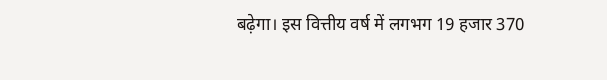बढ़ेगा। इस वित्तीय वर्ष में लगभग 19 हजार 370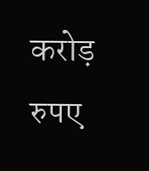करोड़ रुपए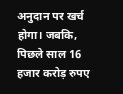अनुदान पर खर्च होगा। जबकि, पिछले साल 16 हजार करोड़ रुपए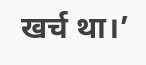खर्च था।’